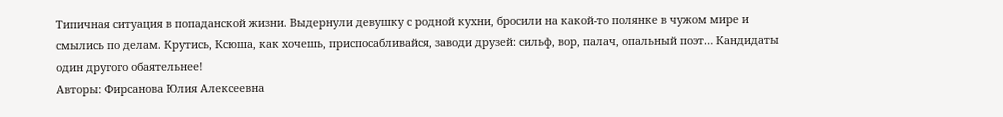Типичная ситуация в попаданской жизни. Выдернули девушку с родной кухни, бросили на какой-то полянке в чужом мире и смылись по делам. Крутись, Ксюша, как хочешь, приспосабливайся, заводи друзей: сильф, вор, палач, опальный поэт… Кандидаты один другого обаятельнее!
Авторы: Фирсанова Юлия Алексеевна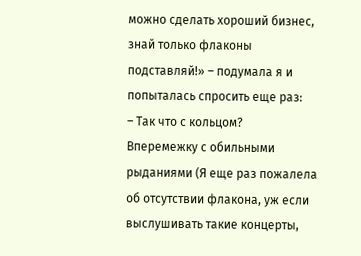можно сделать хороший бизнес, знай только флаконы подставляй!» – подумала я и попыталась спросить еще раз:
– Так что с кольцом?
Вперемежку с обильными рыданиями (Я еще раз пожалела об отсутствии флакона, уж если выслушивать такие концерты,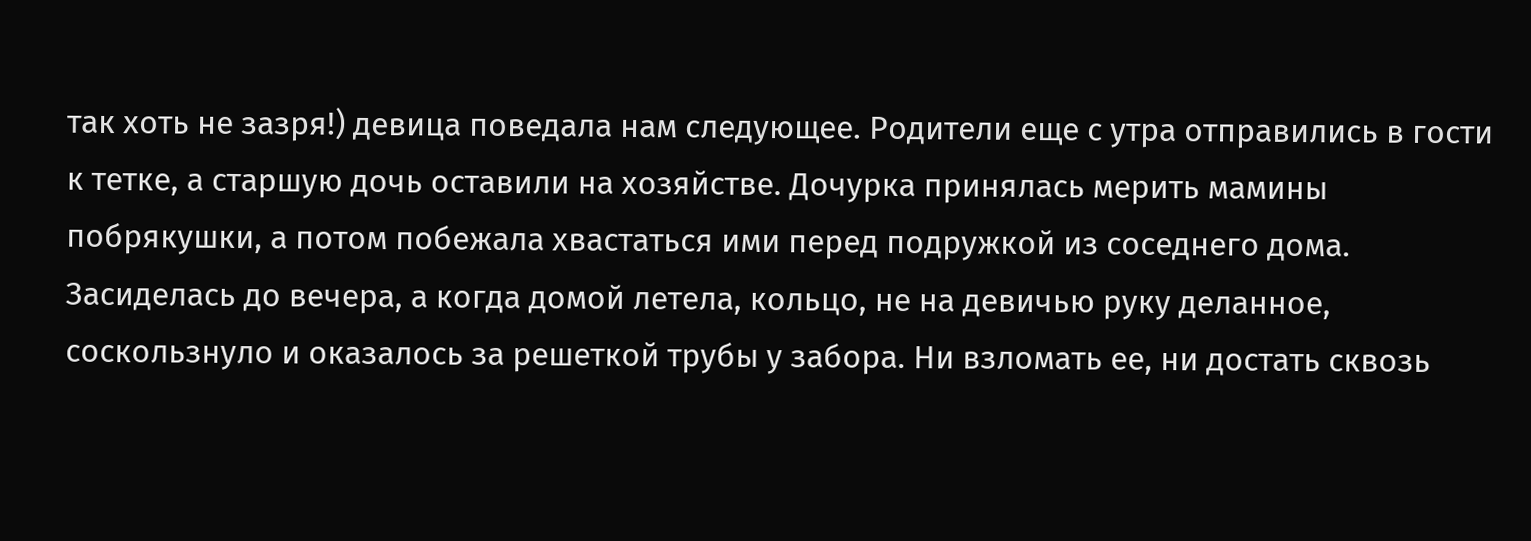так хоть не зазря!) девица поведала нам следующее. Родители еще с утра отправились в гости к тетке, а старшую дочь оставили на хозяйстве. Дочурка принялась мерить мамины побрякушки, а потом побежала хвастаться ими перед подружкой из соседнего дома. Засиделась до вечера, а когда домой летела, кольцо, не на девичью руку деланное, соскользнуло и оказалось за решеткой трубы у забора. Ни взломать ее, ни достать сквозь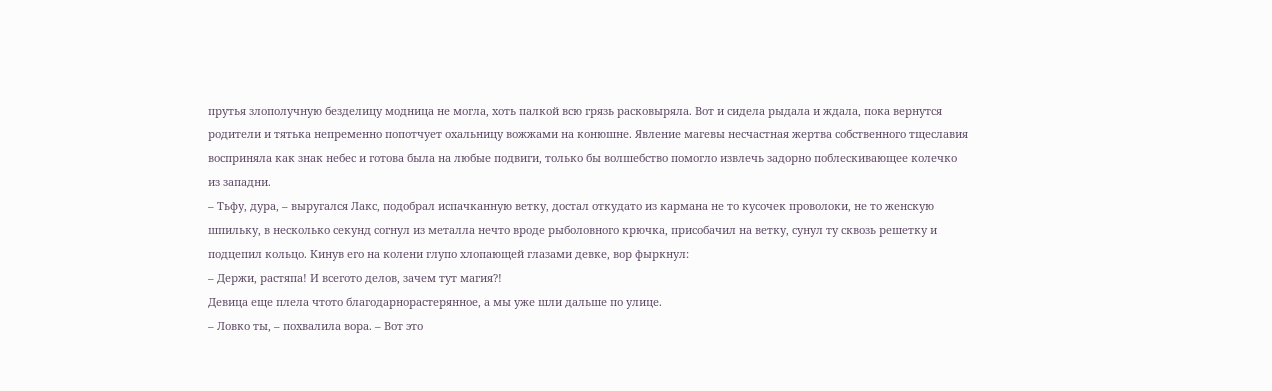прутья злополучную безделицу модница не могла, хоть палкой всю грязь расковыряла. Вот и сидела рыдала и ждала, пока вернутся родители и тятька непременно попотчует охальницу вожжами на конюшне. Явление магевы несчастная жертва собственного тщеславия восприняла как знак небес и готова была на любые подвиги, только бы волшебство помогло извлечь задорно поблескивающее колечко из западни.
– Тьфу, дура, – выругался Лакс, подобрал испачканную ветку, достал откудато из кармана не то кусочек проволоки, не то женскую шпильку, в несколько секунд согнул из металла нечто вроде рыболовного крючка, присобачил на ветку, сунул ту сквозь решетку и подцепил кольцо. Кинув его на колени глупо хлопающей глазами девке, вор фыркнул:
– Держи, растяпа! И всегото делов, зачем тут магия?!
Девица еще плела чтото благодарнорастерянное, а мы уже шли дальше по улице.
– Ловко ты, – похвалила вора. – Вот это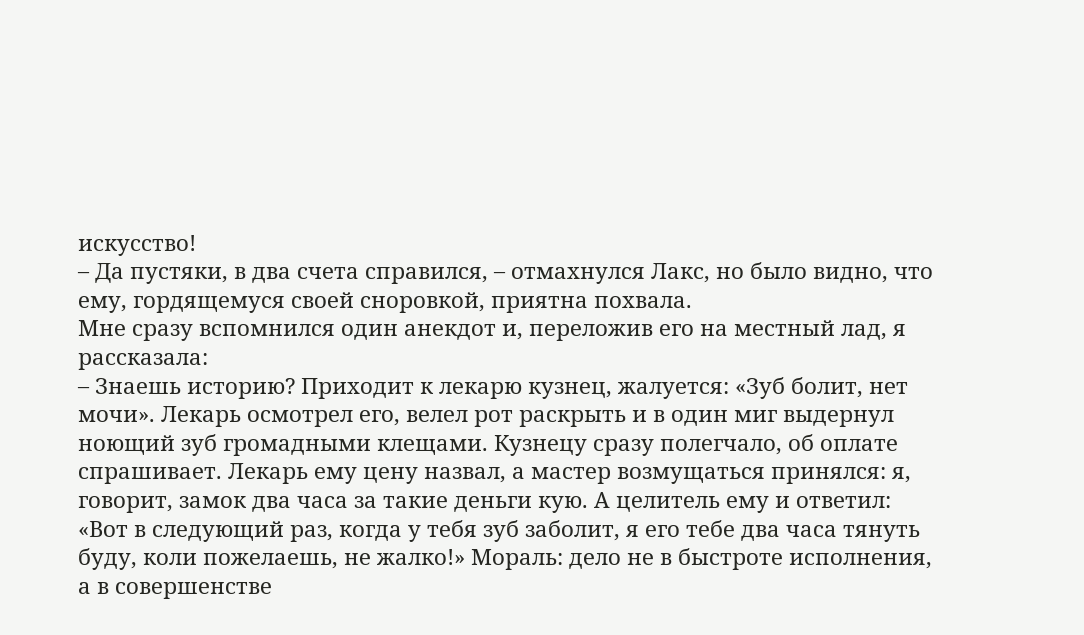искусство!
– Да пустяки, в два счета справился, – отмахнулся Лакс, но было видно, что ему, гордящемуся своей сноровкой, приятна похвала.
Мне сразу вспомнился один анекдот и, переложив его на местный лад, я рассказала:
– Знаешь историю? Приходит к лекарю кузнец, жалуется: «Зуб болит, нет мочи». Лекарь осмотрел его, велел рот раскрыть и в один миг выдернул ноющий зуб громадными клещами. Кузнецу сразу полегчало, об оплате спрашивает. Лекарь ему цену назвал, а мастер возмущаться принялся: я, говорит, замок два часа за такие деньги кую. А целитель ему и ответил: «Вот в следующий раз, когда у тебя зуб заболит, я его тебе два часа тянуть буду, коли пожелаешь, не жалко!» Мораль: дело не в быстроте исполнения, а в совершенстве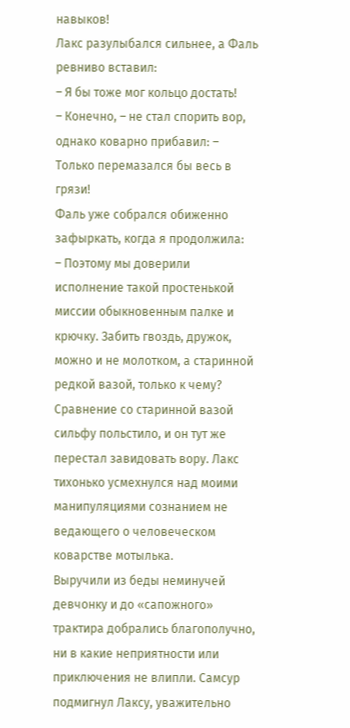навыков!
Лакс разулыбался сильнее, а Фаль ревниво вставил:
– Я бы тоже мог кольцо достать!
– Конечно, – не стал спорить вор, однако коварно прибавил: – Только перемазался бы весь в грязи!
Фаль уже собрался обиженно зафыркать, когда я продолжила:
– Поэтому мы доверили исполнение такой простенькой миссии обыкновенным палке и крючку. Забить гвоздь, дружок, можно и не молотком, а старинной редкой вазой, только к чему?
Сравнение со старинной вазой сильфу польстило, и он тут же перестал завидовать вору. Лакс тихонько усмехнулся над моими манипуляциями сознанием не ведающего о человеческом коварстве мотылька.
Выручили из беды неминучей девчонку и до «сапожного» трактира добрались благополучно, ни в какие неприятности или приключения не влипли. Самсур подмигнул Лаксу, уважительно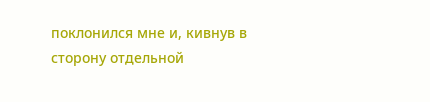поклонился мне и, кивнув в сторону отдельной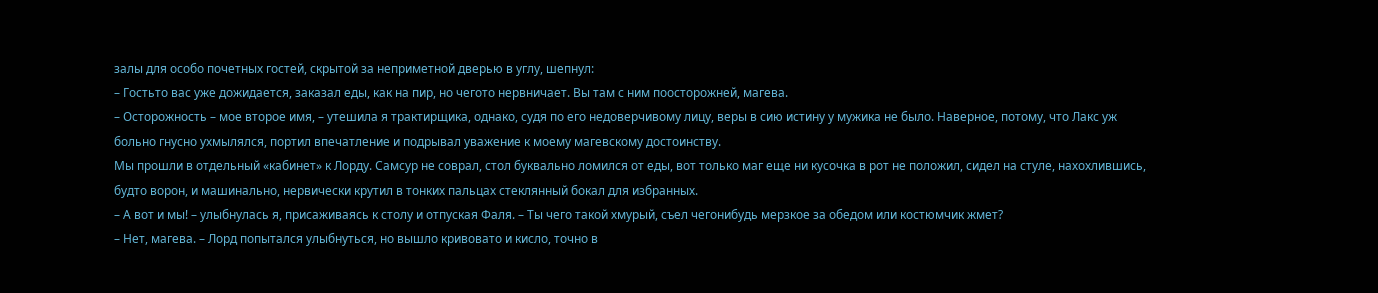залы для особо почетных гостей, скрытой за неприметной дверью в углу, шепнул:
– Гостьто вас уже дожидается, заказал еды, как на пир, но чегото нервничает. Вы там с ним поосторожней, магева.
– Осторожность – мое второе имя, – утешила я трактирщика, однако, судя по его недоверчивому лицу, веры в сию истину у мужика не было. Наверное, потому, что Лакс уж больно гнусно ухмылялся, портил впечатление и подрывал уважение к моему магевскому достоинству.
Мы прошли в отдельный «кабинет» к Лорду. Самсур не соврал, стол буквально ломился от еды, вот только маг еще ни кусочка в рот не положил, сидел на стуле, нахохлившись, будто ворон, и машинально, нервически крутил в тонких пальцах стеклянный бокал для избранных.
– А вот и мы! – улыбнулась я, присаживаясь к столу и отпуская Фаля. – Ты чего такой хмурый, съел чегонибудь мерзкое за обедом или костюмчик жмет?
– Нет, магева. – Лорд попытался улыбнуться, но вышло кривовато и кисло, точно в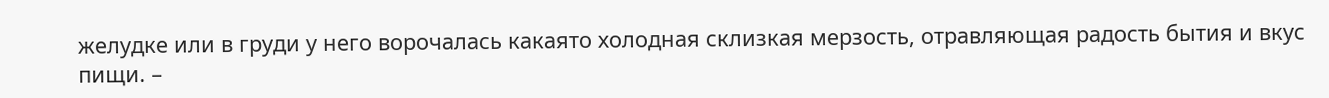желудке или в груди у него ворочалась какаято холодная склизкая мерзость, отравляющая радость бытия и вкус пищи. –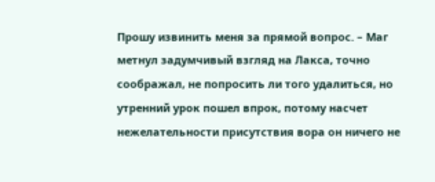Прошу извинить меня за прямой вопрос. – Маг метнул задумчивый взгляд на Лакса, точно соображал, не попросить ли того удалиться, но утренний урок пошел впрок, потому насчет нежелательности присутствия вора он ничего не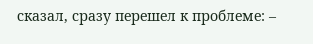сказал, сразу перешел к проблеме: –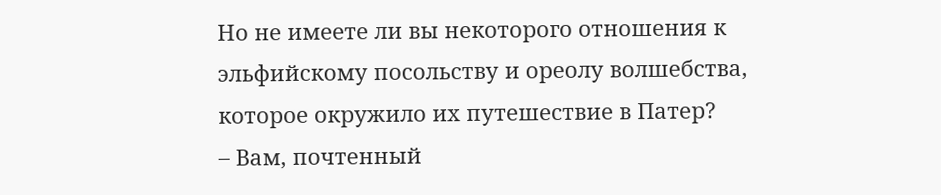Но не имеете ли вы некоторого отношения к эльфийскому посольству и ореолу волшебства, которое окружило их путешествие в Патер?
– Вам, почтенный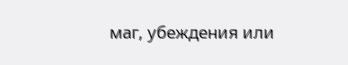маг, убеждения или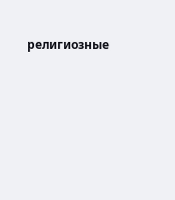религиозные